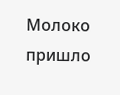Молоко пришло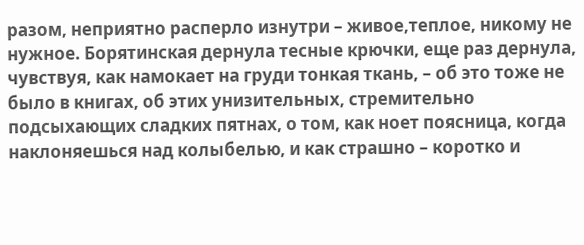разом, неприятно расперло изнутри – живое,теплое, никому не нужное. Борятинская дернула тесные крючки, еще раз дернула, чувствуя, как намокает на груди тонкая ткань, – об это тоже не было в книгах, об этих унизительных, стремительно подсыхающих сладких пятнах, о том, как ноет поясница, когда наклоняешься над колыбелью, и как страшно – коротко и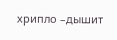хрипло –дышит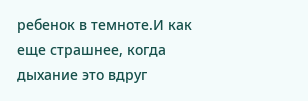ребенок в темноте.И как еще страшнее, когда дыхание это вдруг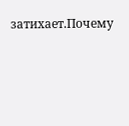затихает.Почему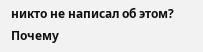никто не написал об этом? Почему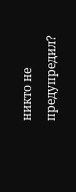никто не предупредил?